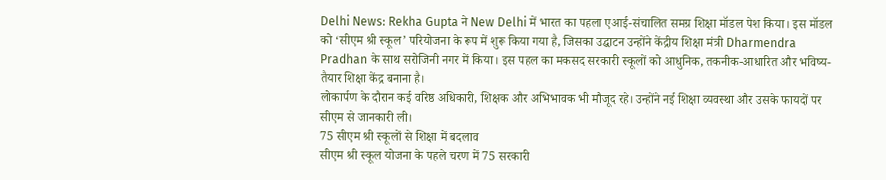Delhi News: Rekha Gupta ने New Delhi में भारत का पहला एआई-संचालित समग्र शिक्षा मॉडल पेश किया। इस मॉडल को ‘सीएम श्री स्कूल’ परियोजना के रूप में शुरू किया गया है, जिसका उद्घाटन उन्होंने केंद्रीय शिक्षा मंत्री Dharmendra Pradhan के साथ सरोजिनी नगर में किया। इस पहल का मकसद सरकारी स्कूलों को आधुनिक, तकनीक-आधारित और भविष्य-तैयार शिक्षा केंद्र बनाना है।
लोकार्पण के दौरान कई वरिष्ठ अधिकारी, शिक्षक और अभिभावक भी मौजूद रहे। उन्होंने नई शिक्षा व्यवस्था और उसके फायदों पर सीएम से जानकारी ली।
75 सीएम श्री स्कूलों से शिक्षा में बदलाव
सीएम श्री स्कूल योजना के पहले चरण में 75 सरकारी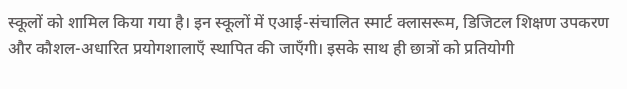स्कूलों को शामिल किया गया है। इन स्कूलों में एआई-संचालित स्मार्ट क्लासरूम, डिजिटल शिक्षण उपकरण और कौशल-अधारित प्रयोगशालाएँ स्थापित की जाएँगी। इसके साथ ही छात्रों को प्रतियोगी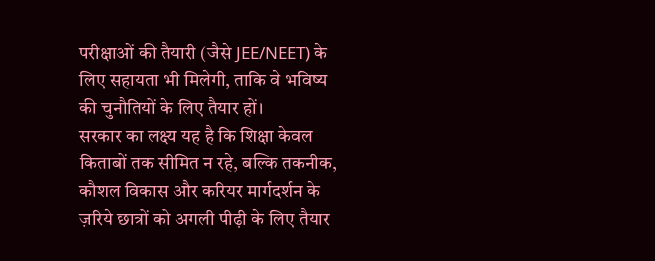परीक्षाओं की तैयारी (जैसे JEE/NEET) के लिए सहायता भी मिलेगी, ताकि वे भविष्य की चुनौतियों के लिए तैयार हों।
सरकार का लक्ष्य यह है कि शिक्षा केवल किताबों तक सीमित न रहे, बल्कि तकनीक, कौशल विकास और करियर मार्गदर्शन के ज़रिये छात्रों को अगली पीढ़ी के लिए तैयार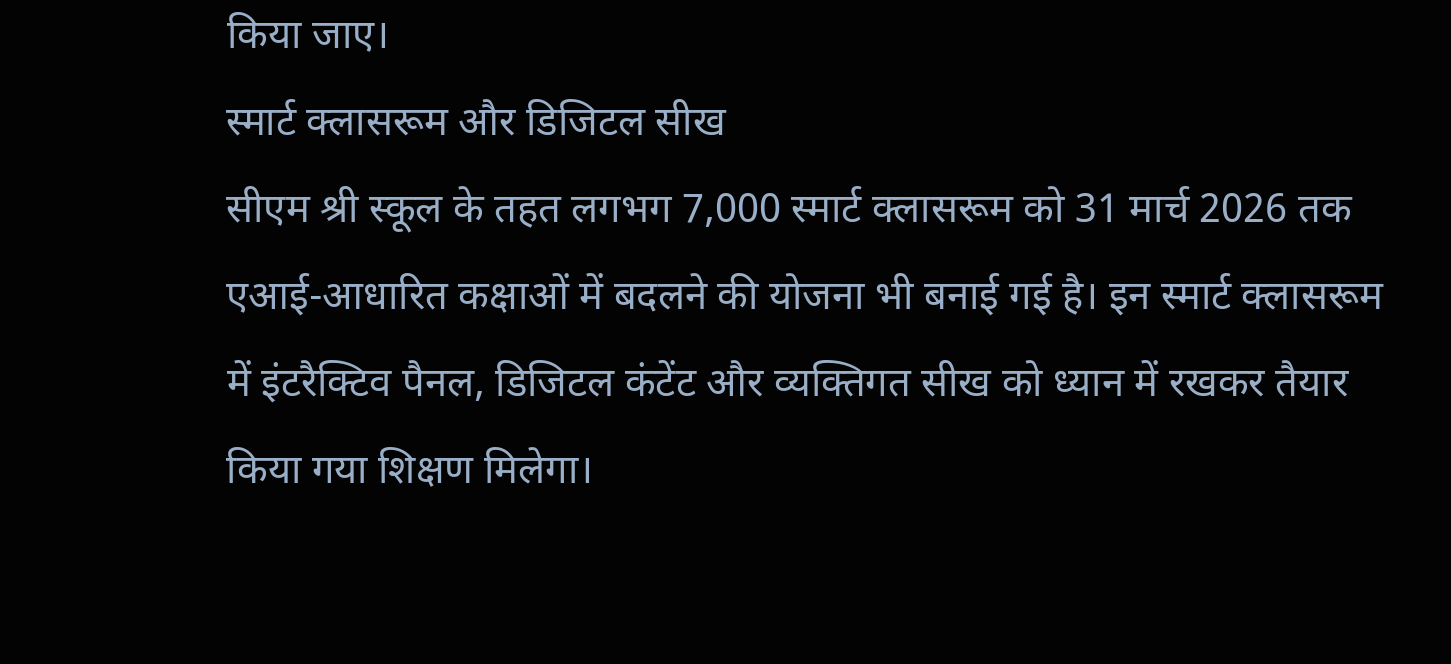किया जाए।
स्मार्ट क्लासरूम और डिजिटल सीख
सीएम श्री स्कूल के तहत लगभग 7,000 स्मार्ट क्लासरूम को 31 मार्च 2026 तक एआई-आधारित कक्षाओं में बदलने की योजना भी बनाई गई है। इन स्मार्ट क्लासरूम में इंटरैक्टिव पैनल, डिजिटल कंटेंट और व्यक्तिगत सीख को ध्यान में रखकर तैयार किया गया शिक्षण मिलेगा।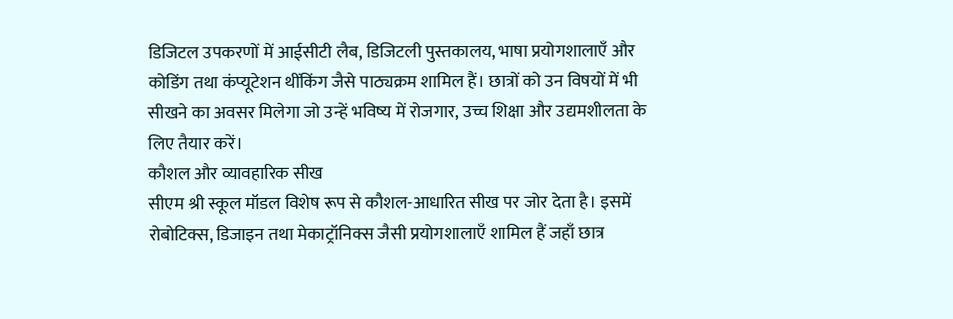डिजिटल उपकरणों में आईसीटी लैब, डिजिटली पुस्तकालय, भाषा प्रयोगशालाएँ और कोडिंग तथा कंप्यूटेशन थींकिंग जैसे पाठ्यक्रम शामिल हैं। छात्रों को उन विषयों में भी सीखने का अवसर मिलेगा जो उन्हें भविष्य में रोजगार, उच्च शिक्षा और उद्यमशीलता के लिए तैयार करें।
कौशल और व्यावहारिक सीख
सीएम श्री स्कूल मॉडल विशेष रूप से कौशल-आधारित सीख पर जोर देता है। इसमें रोबोटिक्स, डिजाइन तथा मेकाट्रॉनिक्स जैसी प्रयोगशालाएँ शामिल हैं जहाँ छात्र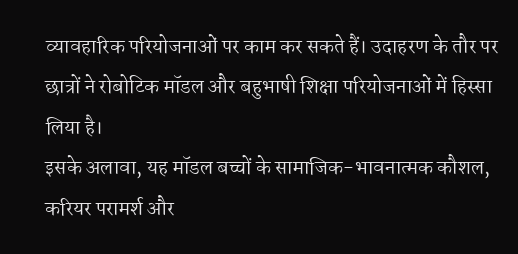व्यावहारिक परियोजनाओं पर काम कर सकते हैं। उदाहरण के तौर पर छात्रों ने रोबोटिक मॉडल और बहुभाषी शिक्षा परियोजनाओं में हिस्सा लिया है।
इसके अलावा, यह मॉडल बच्चों के सामाजिक-भावनात्मक कौशल, करियर परामर्श और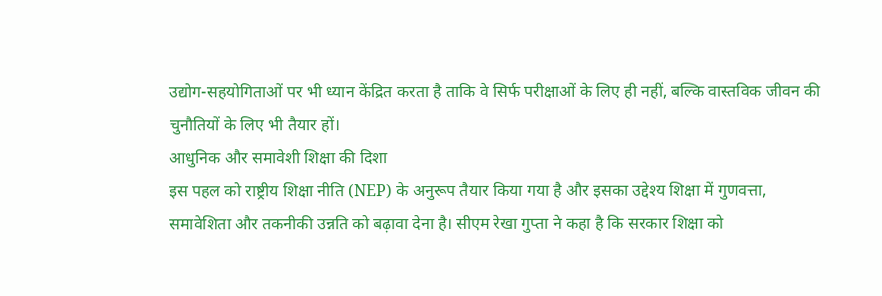उद्योग-सहयोगिताओं पर भी ध्यान केंद्रित करता है ताकि वे सिर्फ परीक्षाओं के लिए ही नहीं, बल्कि वास्तविक जीवन की चुनौतियों के लिए भी तैयार हों।
आधुनिक और समावेशी शिक्षा की दिशा
इस पहल को राष्ट्रीय शिक्षा नीति (NEP) के अनुरूप तैयार किया गया है और इसका उद्देश्य शिक्षा में गुणवत्ता, समावेशिता और तकनीकी उन्नति को बढ़ावा देना है। सीएम रेखा गुप्ता ने कहा है कि सरकार शिक्षा को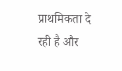प्राथमिकता दे रही है और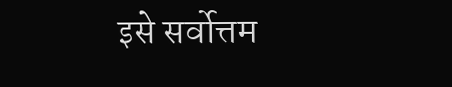इसे सर्वोत्तम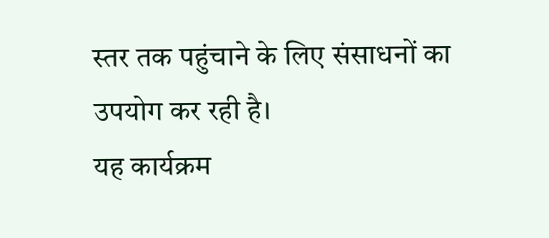स्तर तक पहुंचाने के लिए संसाधनों का उपयोग कर रही है।
यह कार्यक्रम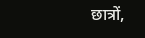छात्रों,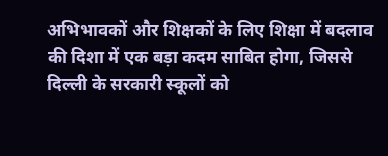अभिभावकों और शिक्षकों के लिए शिक्षा में बदलाव की दिशा में एक बड़ा कदम साबित होगा, जिससे दिल्ली के सरकारी स्कूलों को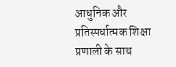आधुनिक और प्रतिस्पर्धात्मक शिक्षा प्रणाली के साथ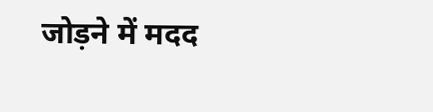जोड़ने में मदद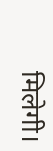मिलेगी।